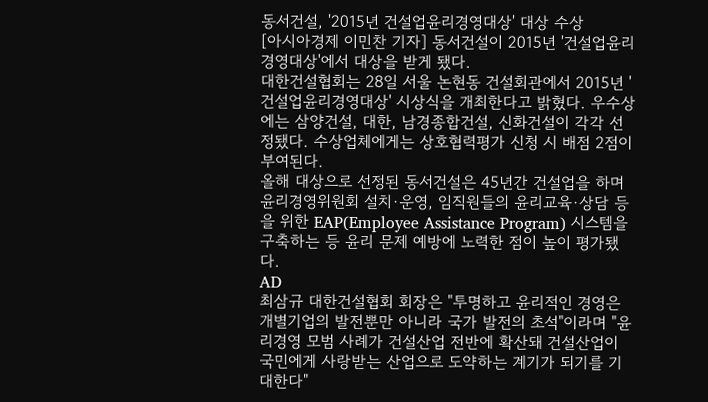동서건설, '2015년 건설업윤리경영대상' 대상 수상
[아시아경제 이민찬 기자] 동서건설이 2015년 '건설업윤리경영대상'에서 대상을 받게 됐다.
대한건설협회는 28일 서울 논현동 건설회관에서 2015년 '건설업윤리경영대상' 시상식을 개최한다고 밝혔다. 우수상에는 삼양건설, 대한, 남경종합건설, 신화건설이 각각 선정됐다. 수상업체에게는 상호협력평가 신청 시 배점 2점이 부여된다.
올해 대상으로 선정된 동서건설은 45년간 건설업을 하며 윤리경영위원회 설치·운영, 임직원들의 윤리교육·상담 등을 위한 EAP(Employee Assistance Program) 시스템을 구축하는 등 윤리 문제 예방에 노력한 점이 높이 평가됐다.
AD
최삼규 대한건설협회 회장은 "투명하고 윤리적인 경영은 개별기업의 발전뿐만 아니라 국가 발전의 초석"이라며 "윤리경영 모범 사례가 건설산업 전반에 확산돼 건설산업이 국민에게 사랑받는 산업으로 도약하는 계기가 되기를 기대한다"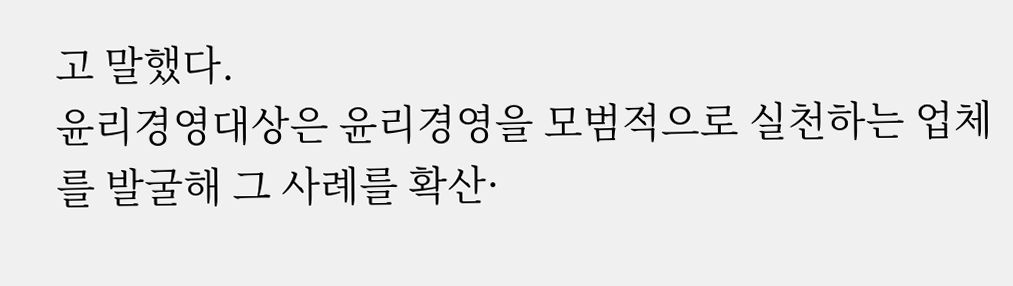고 말했다.
윤리경영대상은 윤리경영을 모범적으로 실천하는 업체를 발굴해 그 사례를 확산·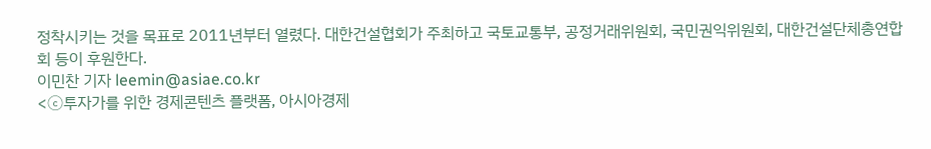정착시키는 것을 목표로 2011년부터 열렸다. 대한건설협회가 주최하고 국토교통부, 공정거래위원회, 국민권익위원회, 대한건설단체총연합회 등이 후원한다.
이민찬 기자 leemin@asiae.co.kr
<ⓒ투자가를 위한 경제콘텐츠 플랫폼, 아시아경제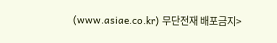(www.asiae.co.kr) 무단전재 배포금지>